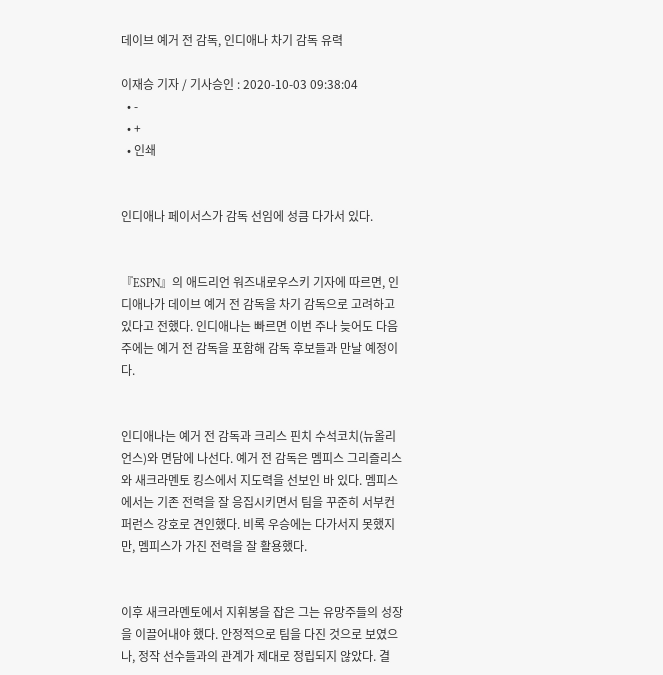데이브 예거 전 감독, 인디애나 차기 감독 유력

이재승 기자 / 기사승인 : 2020-10-03 09:38:04
  • -
  • +
  • 인쇄


인디애나 페이서스가 감독 선임에 성큼 다가서 있다.


『ESPN』의 애드리언 워즈내로우스키 기자에 따르면, 인디애나가 데이브 예거 전 감독을 차기 감독으로 고려하고 있다고 전했다. 인디애나는 빠르면 이번 주나 늦어도 다음 주에는 예거 전 감독을 포함해 감독 후보들과 만날 예정이다.


인디애나는 예거 전 감독과 크리스 핀치 수석코치(뉴올리언스)와 면담에 나선다. 예거 전 감독은 멤피스 그리즐리스와 새크라멘토 킹스에서 지도력을 선보인 바 있다. 멤피스에서는 기존 전력을 잘 응집시키면서 팀을 꾸준히 서부컨퍼런스 강호로 견인했다. 비록 우승에는 다가서지 못했지만, 멤피스가 가진 전력을 잘 활용했다.


이후 새크라멘토에서 지휘봉을 잡은 그는 유망주들의 성장을 이끌어내야 했다. 안정적으로 팀을 다진 것으로 보였으나, 정작 선수들과의 관계가 제대로 정립되지 않았다. 결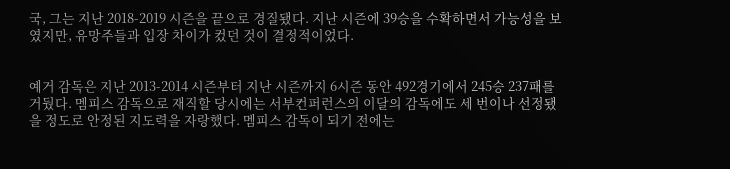국, 그는 지난 2018-2019 시즌을 끝으로 경질됐다. 지난 시즌에 39승을 수확하면서 가능성을 보였지만, 유망주들과 입장 차이가 컸던 것이 결정적이었다.


예거 감독은 지난 2013-2014 시즌부터 지난 시즌까지 6시즌 동안 492경기에서 245승 237패를 거뒀다. 멤피스 감독으로 재직할 당시에는 서부컨퍼런스의 이달의 감독에도 세 번이나 선정됐을 정도로 안정된 지도력을 자랑했다. 멤피스 감독이 되기 전에는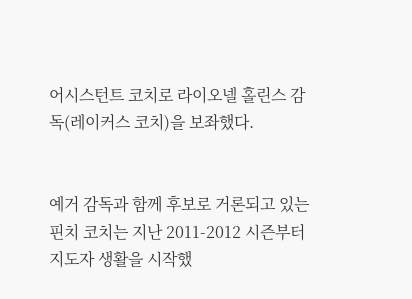어시스턴트 코치로 라이오넬 홀린스 감독(레이커스 코치)을 보좌했다.


예거 감독과 함께 후보로 거론되고 있는 핀치 코치는 지난 2011-2012 시즌부터 지도자 생활을 시작했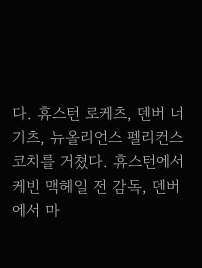다. 휴스턴 로케츠, 덴버 너기츠, 뉴올리언스 펠리컨스 코치를 거쳤다. 휴스턴에서 케빈 맥헤일 전 감독, 덴버에서 마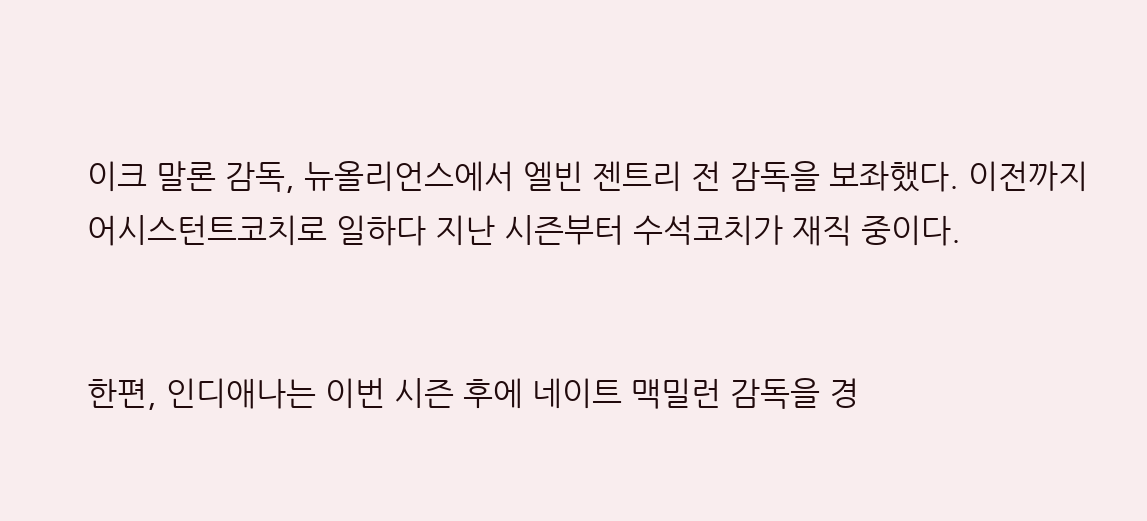이크 말론 감독, 뉴올리언스에서 엘빈 젠트리 전 감독을 보좌했다. 이전까지 어시스턴트코치로 일하다 지난 시즌부터 수석코치가 재직 중이다.


한편, 인디애나는 이번 시즌 후에 네이트 맥밀런 감독을 경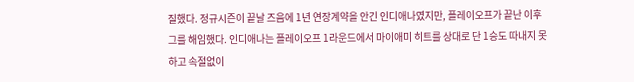질했다. 정규시즌이 끝날 즈음에 1년 연장계약을 안긴 인디애나였지만, 플레이오프가 끝난 이후 그를 해임했다. 인디애나는 플레이오프 1라운드에서 마이애미 히트를 상대로 단 1승도 따내지 못하고 속절없이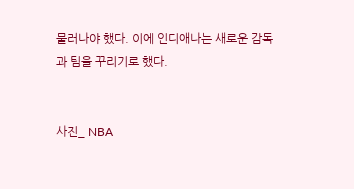물러나야 했다. 이에 인디애나는 새로운 감독과 팀을 꾸리기로 했다.


사진_ NBA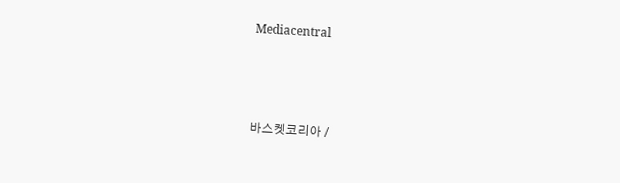Mediacentral



바스켓코리아 /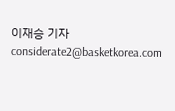이재승 기자 considerate2@basketkorea.com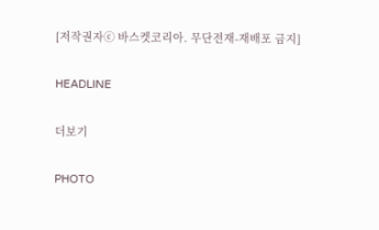[저작권자ⓒ 바스켓코리아. 무단전재-재배포 금지]

HEADLINE

더보기

PHOTO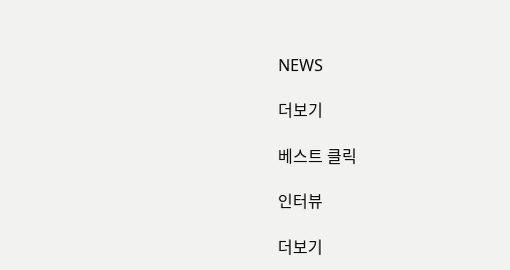NEWS

더보기

베스트 클릭

인터뷰

더보기